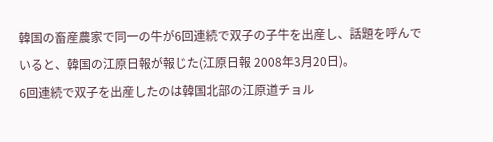韓国の畜産農家で同一の牛が6回連続で双子の子牛を出産し、話題を呼んでいると、韓国の江原日報が報じた(江原日報 2008年3月20日)。
6回連続で双子を出産したのは韓国北部の江原道チョル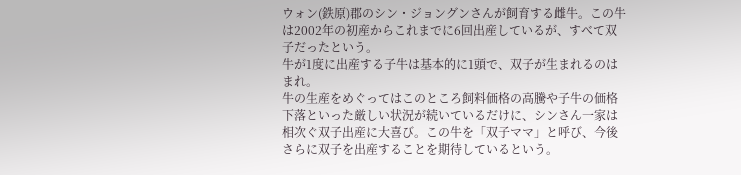ウォン(鉄原)郡のシン・ジョングンさんが飼育する雌牛。この牛は2002年の初産からこれまでに6回出産しているが、すべて双子だったという。
牛が1度に出産する子牛は基本的に1頭で、双子が生まれるのはまれ。
牛の生産をめぐってはこのところ飼料価格の高騰や子牛の価格下落といった厳しい状況が続いているだけに、シンさん一家は相次ぐ双子出産に大喜び。この牛を「双子ママ」と呼び、今後さらに双子を出産することを期待しているという。